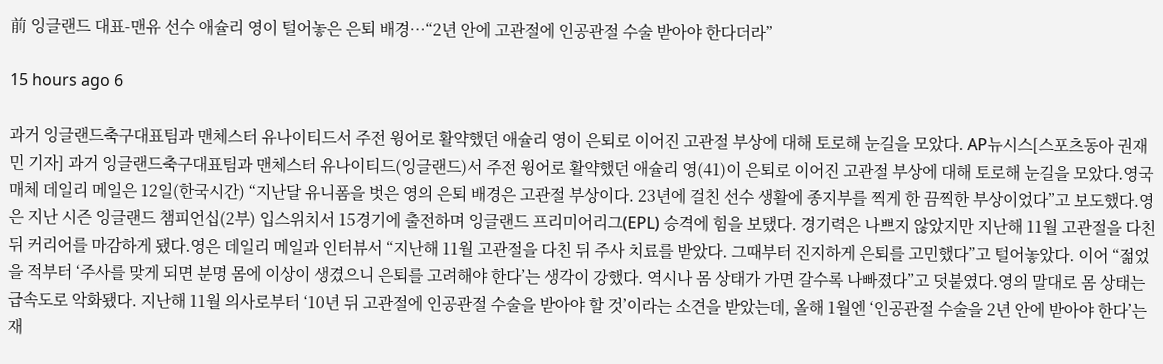前 잉글랜드 대표-맨유 선수 애슐리 영이 털어놓은 은퇴 배경…“2년 안에 고관절에 인공관절 수술 받아야 한다더라”

15 hours ago 6

과거 잉글랜드축구대표팀과 맨체스터 유나이티드서 주전 윙어로 활약했던 애슐리 영이 은퇴로 이어진 고관절 부상에 대해 토로해 눈길을 모았다. AP뉴시스[스포츠동아 권재민 기자] 과거 잉글랜드축구대표팀과 맨체스터 유나이티드(잉글랜드)서 주전 윙어로 활약했던 애슐리 영(41)이 은퇴로 이어진 고관절 부상에 대해 토로해 눈길을 모았다.영국 매체 데일리 메일은 12일(한국시간) “지난달 유니폼을 벗은 영의 은퇴 배경은 고관절 부상이다. 23년에 걸친 선수 생활에 종지부를 찍게 한 끔찍한 부상이었다”고 보도했다.영은 지난 시즌 잉글랜드 챔피언십(2부) 입스위치서 15경기에 출전하며 잉글랜드 프리미어리그(EPL) 승격에 힘을 보탰다. 경기력은 나쁘지 않았지만 지난해 11월 고관절을 다친 뒤 커리어를 마감하게 됐다.영은 데일리 메일과 인터뷰서 “지난해 11월 고관절을 다친 뒤 주사 치료를 받았다. 그때부터 진지하게 은퇴를 고민했다”고 털어놓았다. 이어 “젊었을 적부터 ‘주사를 맞게 되면 분명 몸에 이상이 생겼으니 은퇴를 고려해야 한다’는 생각이 강했다. 역시나 몸 상태가 가면 갈수록 나빠졌다”고 덧붙였다.영의 말대로 몸 상태는 급속도로 악화됐다. 지난해 11월 의사로부터 ‘10년 뒤 고관절에 인공관절 수술을 받아야 할 것’이라는 소견을 받았는데, 올해 1월엔 ‘인공관절 수술을 2년 안에 받아야 한다’는 재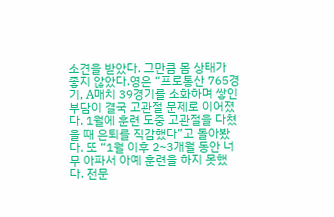소견을 받았다. 그만큼 몸 상태가 좋지 않았다.영은 “프로통산 765경기, A매치 39경기를 소화하며 쌓인 부담이 결국 고관절 문제로 이어졌다. 1월에 훈련 도중 고관절을 다쳤을 때 은퇴를 직감했다”고 돌아봤다. 또 “1월 이후 2~3개월 동안 너무 아파서 아예 훈련을 하지 못했다. 전문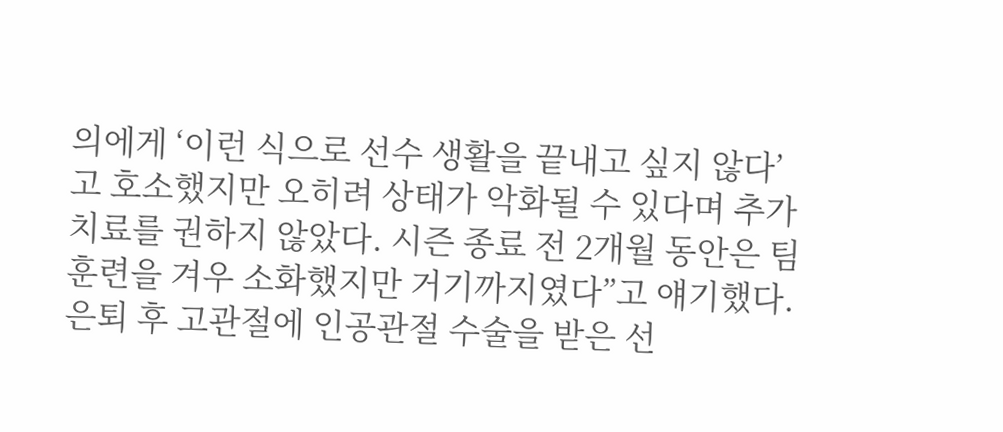의에게 ‘이런 식으로 선수 생활을 끝내고 싶지 않다’고 호소했지만 오히려 상태가 악화될 수 있다며 추가 치료를 권하지 않았다. 시즌 종료 전 2개월 동안은 팀 훈련을 겨우 소화했지만 거기까지였다”고 얘기했다.은퇴 후 고관절에 인공관절 수술을 받은 선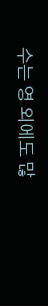수는 영 외에도 많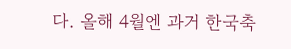다. 올해 4월엔 과거 한국축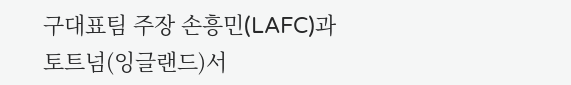구대표팀 주장 손흥민(LAFC)과 토트넘(잉글랜드)서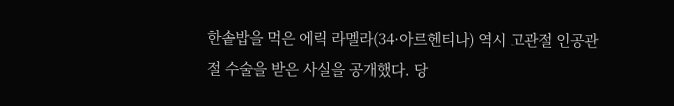한솥밥을 먹은 에릭 라멜라(34·아르헨티나) 역시 고관절 인공관절 수술을 받은 사실을 공개했다. 당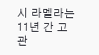시 라멜라는 11년 간 고관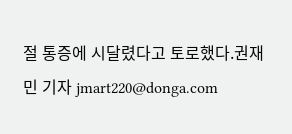절 통증에 시달렸다고 토로했다.권재민 기자 jmart220@donga.com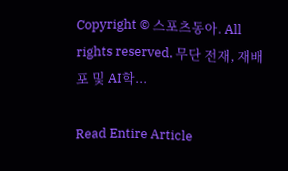Copyright © 스포츠동아. All rights reserved. 무단 전재, 재배포 및 AI학...

Read Entire Article